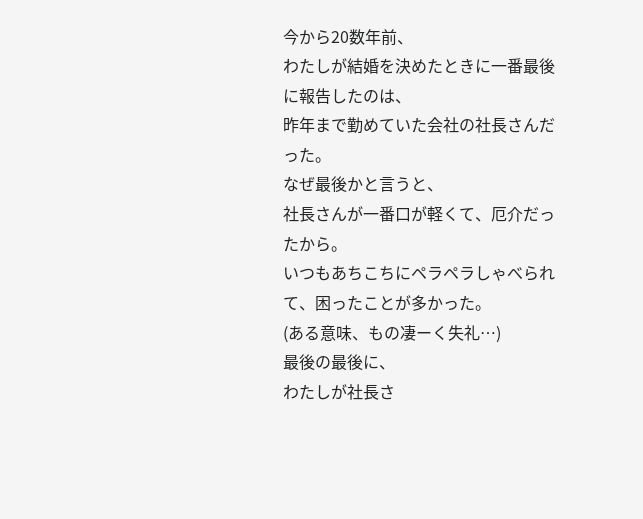今から20数年前、
わたしが結婚を決めたときに一番最後に報告したのは、
昨年まで勤めていた会社の社長さんだった。
なぜ最後かと言うと、
社長さんが一番口が軽くて、厄介だったから。
いつもあちこちにペラペラしゃべられて、困ったことが多かった。
(ある意味、もの凄ーく失礼…)
最後の最後に、
わたしが社長さ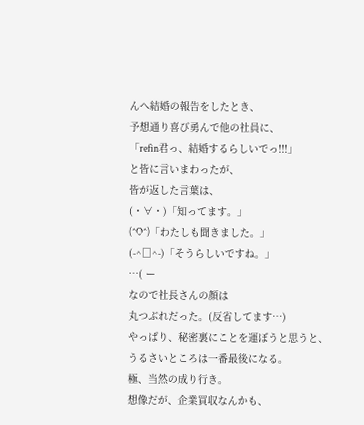んへ結婚の報告をしたとき、
予想通り喜び勇んで他の社員に、
「refin君っ、結婚するらしいでっ!!!」
と皆に言いまわったが、
皆が返した言葉は、
(・∀・)「知ってます。」
(^O^)「わたしも聞きました。」
(-^□^-)「そうらしいですね。」
…( ー
なので社長さんの顔は
丸つぶれだった。(反省してます…)
やっぱり、秘密裏にことを運ぼうと思うと、
うるさいところは一番最後になる。
極、当然の成り行き。
想像だが、企業買収なんかも、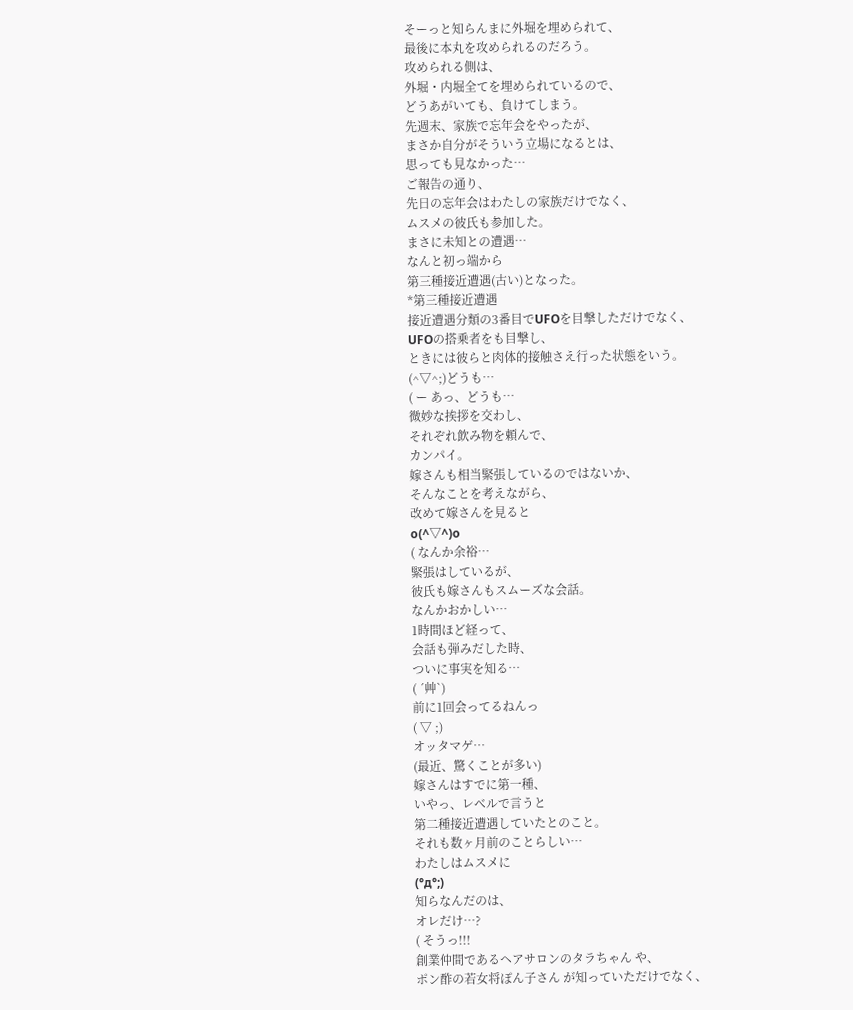そーっと知らんまに外堀を埋められて、
最後に本丸を攻められるのだろう。
攻められる側は、
外堀・内堀全てを埋められているので、
どうあがいても、負けてしまう。
先週末、家族で忘年会をやったが、
まさか自分がそういう立場になるとは、
思っても見なかった…
ご報告の通り、
先日の忘年会はわたしの家族だけでなく、
ムスメの彼氏も参加した。
まさに未知との遭遇…
なんと初っ端から
第三種接近遭遇(古い)となった。
*第三種接近遭遇
接近遭遇分類の3番目でUFOを目撃しただけでなく、
UFOの搭乗者をも目撃し、
ときには彼らと肉体的接触さえ行った状態をいう。
(^▽^;)どうも…
( ー あっ、どうも…
微妙な挨拶を交わし、
それぞれ飲み物を頼んで、
カンパイ。
嫁さんも相当緊張しているのではないか、
そんなことを考えながら、
改めて嫁さんを見ると
o(^▽^)o
( なんか余裕…
緊張はしているが、
彼氏も嫁さんもスムーズな会話。
なんかおかしい…
1時間ほど経って、
会話も弾みだした時、
ついに事実を知る…
( ´艸`)
前に1回会ってるねんっ
( ▽ ;)
オッタマゲ…
(最近、驚くことが多い)
嫁さんはすでに第一種、
いやっ、レベルで言うと
第二種接近遭遇していたとのこと。
それも数ヶ月前のことらしい…
わたしはムスメに
(°д°;)
知らなんだのは、
オレだけ…?
( そうっ!!!
創業仲間であるヘアサロンのタラちゃん や、
ポン酢の若女将ぽん子さん が知っていただけでなく、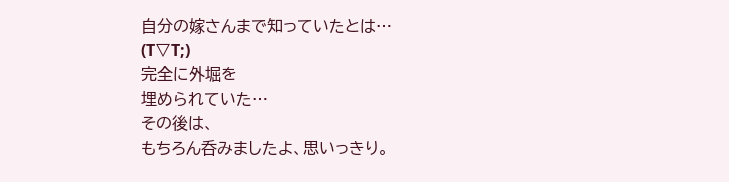自分の嫁さんまで知っていたとは…
(T▽T;)
完全に外堀を
埋められていた…
その後は、
もちろん呑みましたよ、思いっきり。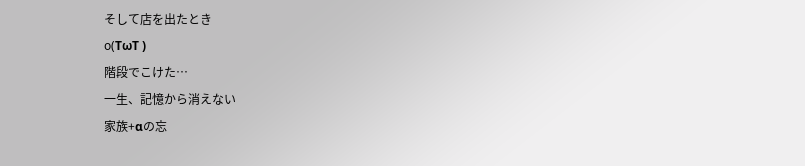そして店を出たとき
o(TωT )
階段でこけた…
一生、記憶から消えない
家族+αの忘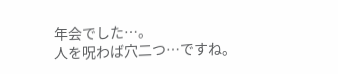年会でした…。
人を呪わば穴二つ…ですね。